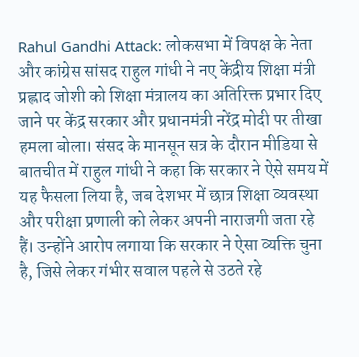Rahul Gandhi Attack: लोकसभा में विपक्ष के नेता और कांग्रेस सांसद राहुल गांधी ने नए केंद्रीय शिक्षा मंत्री प्रह्लाद जोशी को शिक्षा मंत्रालय का अतिरिक्त प्रभार दिए जाने पर केंद्र सरकार और प्रधानमंत्री नरेंद्र मोदी पर तीखा हमला बोला। संसद के मानसून सत्र के दौरान मीडिया से बातचीत में राहुल गांधी ने कहा कि सरकार ने ऐसे समय में यह फैसला लिया है, जब देशभर में छात्र शिक्षा व्यवस्था और परीक्षा प्रणाली को लेकर अपनी नाराजगी जता रहे हैं। उन्होंने आरोप लगाया कि सरकार ने ऐसा व्यक्ति चुना है, जिसे लेकर गंभीर सवाल पहले से उठते रहे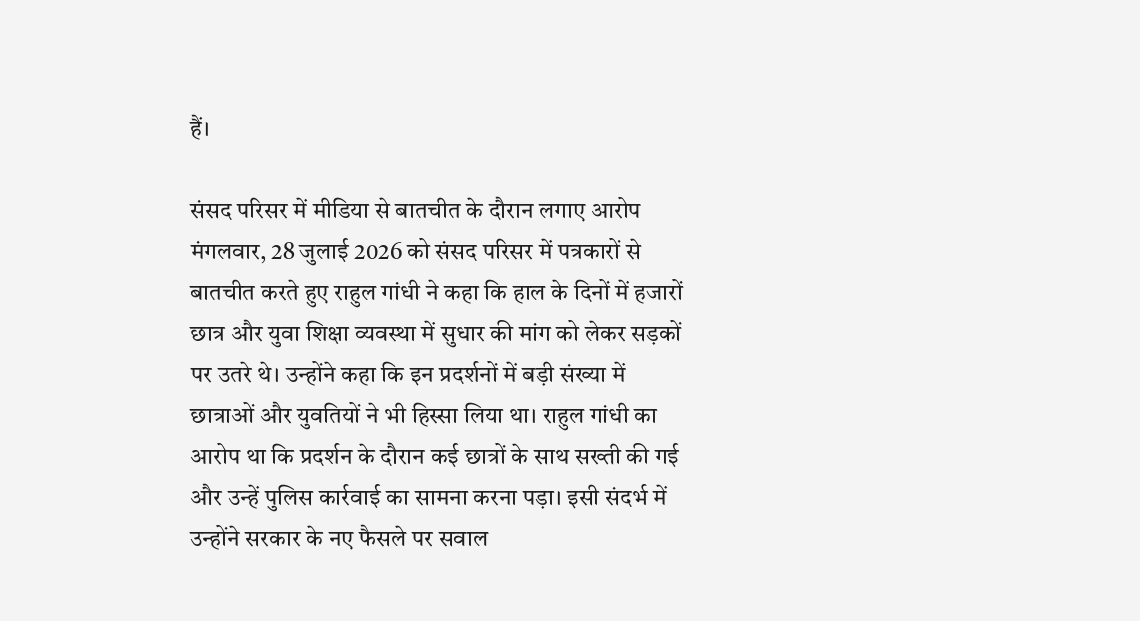हैं।

संसद परिसर में मीडिया से बातचीत के दौरान लगाए आरोप
मंगलवार, 28 जुलाई 2026 को संसद परिसर में पत्रकारों से बातचीत करते हुए राहुल गांधी ने कहा कि हाल के दिनों में हजारों छात्र और युवा शिक्षा व्यवस्था में सुधार की मांग को लेकर सड़कों पर उतरे थे। उन्होंने कहा कि इन प्रदर्शनों में बड़ी संख्या में छात्राओं और युवतियों ने भी हिस्सा लिया था। राहुल गांधी का आरोप था कि प्रदर्शन के दौरान कई छात्रों के साथ सख्ती की गई और उन्हें पुलिस कार्रवाई का सामना करना पड़ा। इसी संदर्भ में उन्होंने सरकार के नए फैसले पर सवाल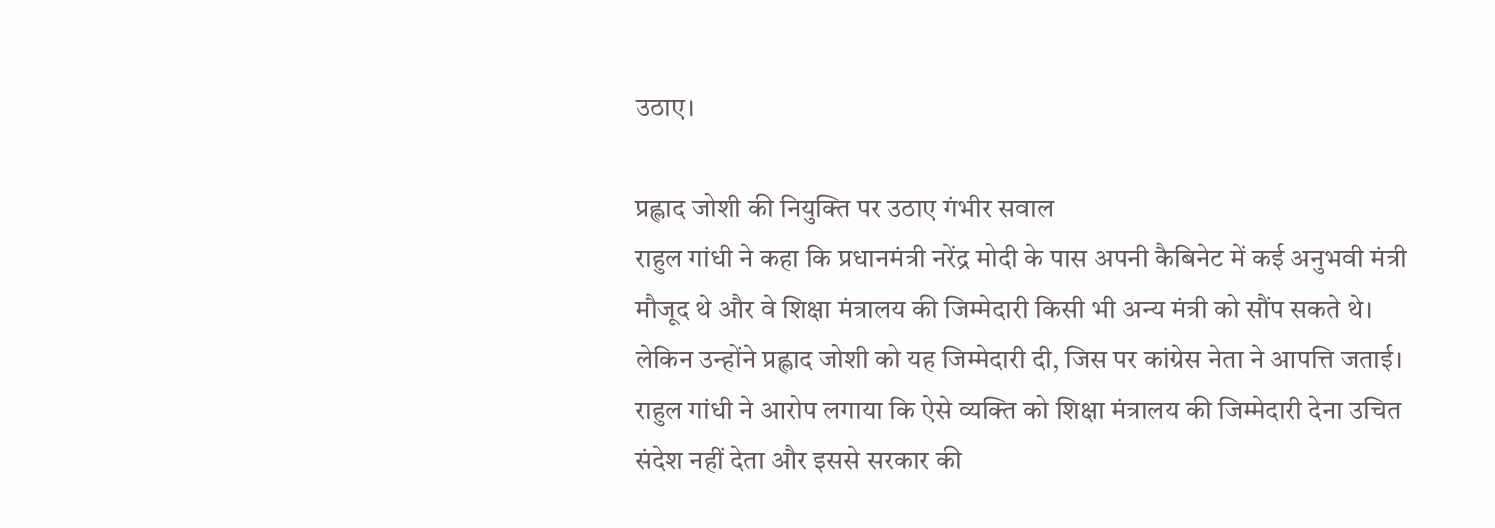उठाए।

प्रह्लाद जोशी की नियुक्ति पर उठाए गंभीर सवाल
राहुल गांधी ने कहा कि प्रधानमंत्री नरेंद्र मोदी के पास अपनी कैबिनेट में कई अनुभवी मंत्री मौजूद थे और वे शिक्षा मंत्रालय की जिम्मेदारी किसी भी अन्य मंत्री को सौंप सकते थे। लेकिन उन्होंने प्रह्लाद जोशी को यह जिम्मेदारी दी, जिस पर कांग्रेस नेता ने आपत्ति जताई। राहुल गांधी ने आरोप लगाया कि ऐसे व्यक्ति को शिक्षा मंत्रालय की जिम्मेदारी देना उचित संदेश नहीं देता और इससे सरकार की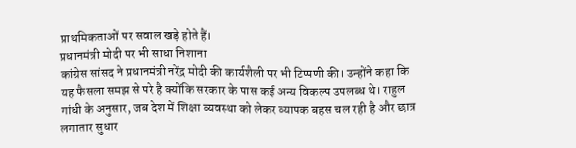प्राथमिकताओं पर सवाल खड़े होते हैं।
प्रधानमंत्री मोदी पर भी साधा निशाना
कांग्रेस सांसद ने प्रधानमंत्री नरेंद्र मोदी की कार्यशैली पर भी टिप्पणी की। उन्होंने कहा कि यह फैसला समझ से परे है क्योंकि सरकार के पास कई अन्य विकल्प उपलब्ध थे। राहुल गांधी के अनुसार, जब देश में शिक्षा व्यवस्था को लेकर व्यापक बहस चल रही है और छात्र लगातार सुधार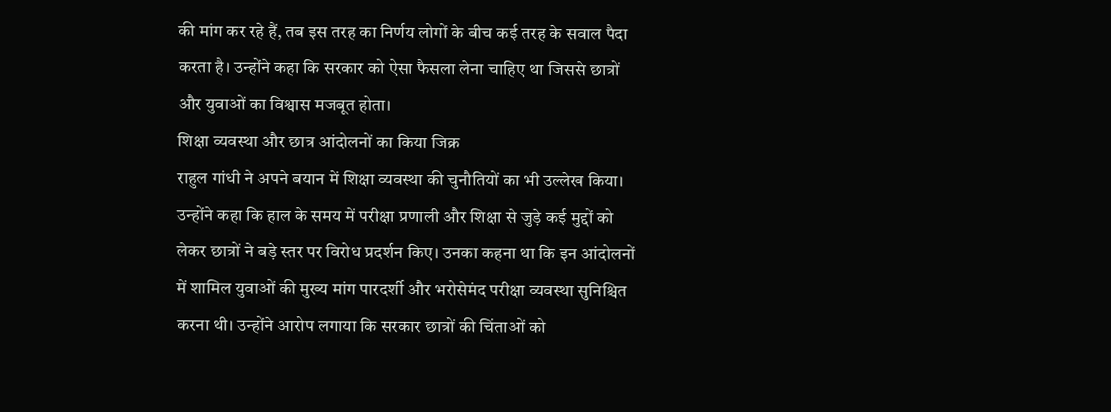की मांग कर रहे हैं, तब इस तरह का निर्णय लोगों के बीच कई तरह के सवाल पैदा करता है। उन्होंने कहा कि सरकार को ऐसा फैसला लेना चाहिए था जिससे छात्रों और युवाओं का विश्वास मजबूत होता।
शिक्षा व्यवस्था और छात्र आंदोलनों का किया जिक्र
राहुल गांधी ने अपने बयान में शिक्षा व्यवस्था की चुनौतियों का भी उल्लेख किया। उन्होंने कहा कि हाल के समय में परीक्षा प्रणाली और शिक्षा से जुड़े कई मुद्दों को लेकर छात्रों ने बड़े स्तर पर विरोध प्रदर्शन किए। उनका कहना था कि इन आंदोलनों में शामिल युवाओं की मुख्य मांग पारदर्शी और भरोसेमंद परीक्षा व्यवस्था सुनिश्चित करना थी। उन्होंने आरोप लगाया कि सरकार छात्रों की चिंताओं को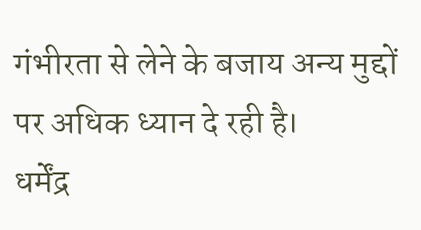गंभीरता से लेने के बजाय अन्य मुद्दों पर अधिक ध्यान दे रही है।
धर्मेंद्र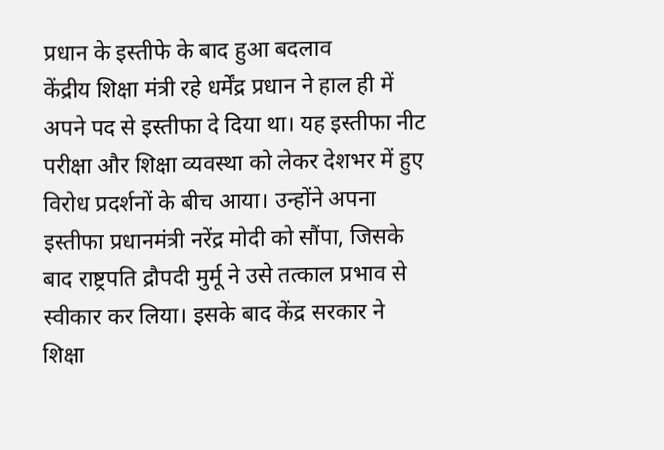प्रधान के इस्तीफे के बाद हुआ बदलाव
केंद्रीय शिक्षा मंत्री रहे धर्मेंद्र प्रधान ने हाल ही में अपने पद से इस्तीफा दे दिया था। यह इस्तीफा नीट परीक्षा और शिक्षा व्यवस्था को लेकर देशभर में हुए विरोध प्रदर्शनों के बीच आया। उन्होंने अपना इस्तीफा प्रधानमंत्री नरेंद्र मोदी को सौंपा, जिसके बाद राष्ट्रपति द्रौपदी मुर्मू ने उसे तत्काल प्रभाव से स्वीकार कर लिया। इसके बाद केंद्र सरकार ने शिक्षा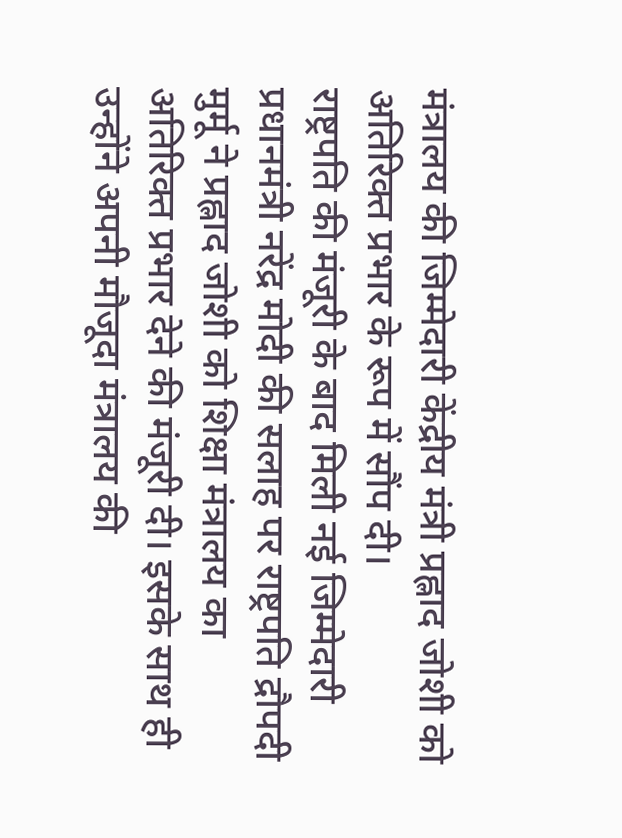मंत्रालय की जिम्मेदारी केंद्रीय मंत्री प्रह्लाद जोशी को अतिरिक्त प्रभार के रूप में सौंप दी।
राष्ट्रपति की मंजूरी के बाद मिली नई जिम्मेदारी
प्रधानमंत्री नरेंद्र मोदी की सलाह पर राष्ट्रपति द्रौपदी मुर्मू ने प्रह्लाद जोशी को शिक्षा मंत्रालय का अतिरिक्त प्रभार देने की मंजूरी दी। इसके साथ ही उन्होंने अपनी मौजूदा मंत्रालय की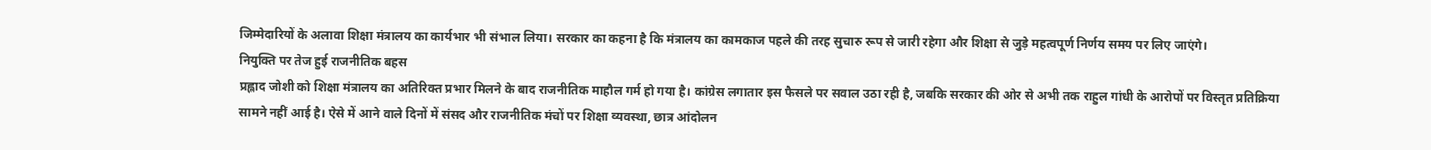जिम्मेदारियों के अलावा शिक्षा मंत्रालय का कार्यभार भी संभाल लिया। सरकार का कहना है कि मंत्रालय का कामकाज पहले की तरह सुचारु रूप से जारी रहेगा और शिक्षा से जुड़े महत्वपूर्ण निर्णय समय पर लिए जाएंगे।
नियुक्ति पर तेज हुई राजनीतिक बहस
प्रह्लाद जोशी को शिक्षा मंत्रालय का अतिरिक्त प्रभार मिलने के बाद राजनीतिक माहौल गर्म हो गया है। कांग्रेस लगातार इस फैसले पर सवाल उठा रही है, जबकि सरकार की ओर से अभी तक राहुल गांधी के आरोपों पर विस्तृत प्रतिक्रिया सामने नहीं आई है। ऐसे में आने वाले दिनों में संसद और राजनीतिक मंचों पर शिक्षा व्यवस्था, छात्र आंदोलन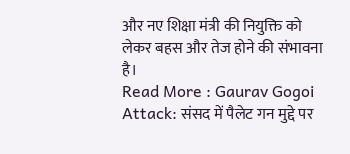और नए शिक्षा मंत्री की नियुक्ति को लेकर बहस और तेज होने की संभावना है।
Read More : Gaurav Gogoi Attack: संसद में पैलेट गन मुद्दे पर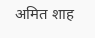अमित शाह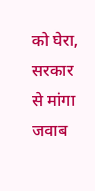को घेरा, सरकार से मांगा जवाब